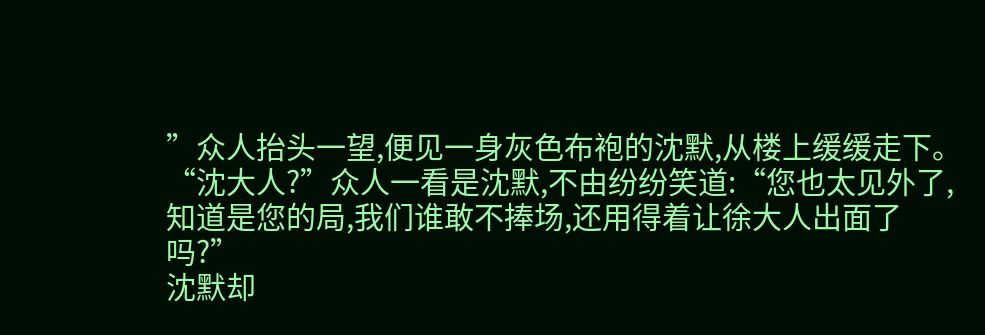”众人抬头一望,便见一身灰色布袍的沈默,从楼上缓缓走下。
“沈大人?”众人一看是沈默,不由纷纷笑道:“您也太见外了,知道是您的局,我们谁敢不捧场,还用得着让徐大人出面了吗?”
沈默却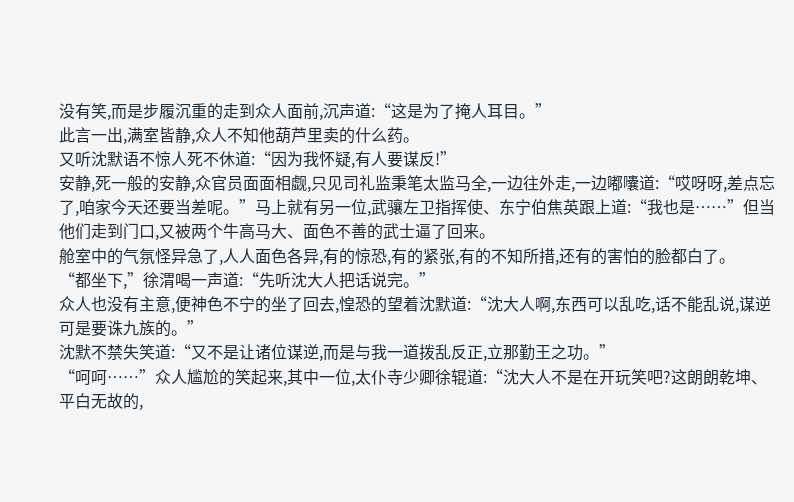没有笑,而是步履沉重的走到众人面前,沉声道:“这是为了掩人耳目。”
此言一出,满室皆静,众人不知他葫芦里卖的什么药。
又听沈默语不惊人死不休道:“因为我怀疑,有人要谋反!”
安静,死一般的安静,众官员面面相觑,只见司礼监秉笔太监马全,一边往外走,一边嘟囔道:“哎呀呀,差点忘了,咱家今天还要当差呢。”马上就有另一位,武骧左卫指挥使、东宁伯焦英跟上道:“我也是……”但当他们走到门口,又被两个牛高马大、面色不善的武士逼了回来。
舱室中的气氛怪异急了,人人面色各异,有的惊恐,有的紧张,有的不知所措,还有的害怕的脸都白了。
“都坐下,”徐渭喝一声道:“先听沈大人把话说完。”
众人也没有主意,便神色不宁的坐了回去,惶恐的望着沈默道:“沈大人啊,东西可以乱吃,话不能乱说,谋逆可是要诛九族的。”
沈默不禁失笑道:“又不是让诸位谋逆,而是与我一道拨乱反正,立那勤王之功。”
“呵呵……”众人尴尬的笑起来,其中一位,太仆寺少卿徐辊道:“沈大人不是在开玩笑吧?这朗朗乾坤、平白无故的,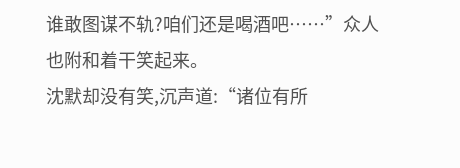谁敢图谋不轨?咱们还是喝酒吧……”众人也附和着干笑起来。
沈默却没有笑,沉声道:“诸位有所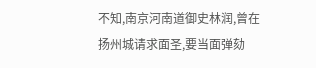不知,南京河南道御史林润,曾在扬州城请求面圣,要当面弹劾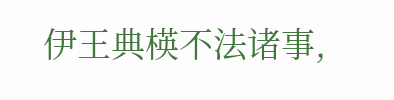伊王典楧不法诸事,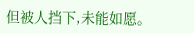但被人挡下,未能如愿。